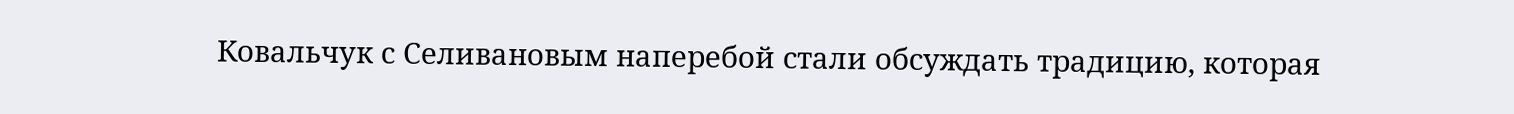Ковальчук с Селивановым наперебой стали обсуждать традицию, которая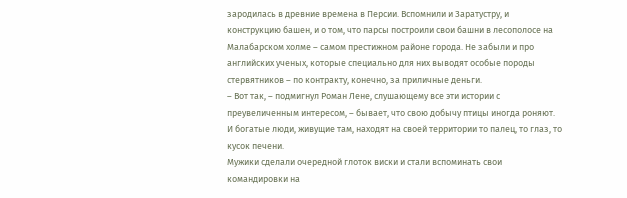зародилась в древние времена в Персии. Вспомнили и Заратустру, и конструкцию башен, и о том, что парсы построили свои башни в лесополосе на Малабарском холме – самом престижном районе города. Не забыли и про английских ученых, которые специально для них выводят особые породы стервятников – по контракту, конечно, за приличные деньги.
– Вот так, – подмигнул Роман Лене, слушающему все эти истории с преувеличенным интересом, – бывает, что свою добычу птицы иногда роняют. И богатые люди, живущие там, находят на своей территории то палец, то глаз, то кусок печени.
Мужики сделали очередной глоток виски и стали вспоминать свои командировки на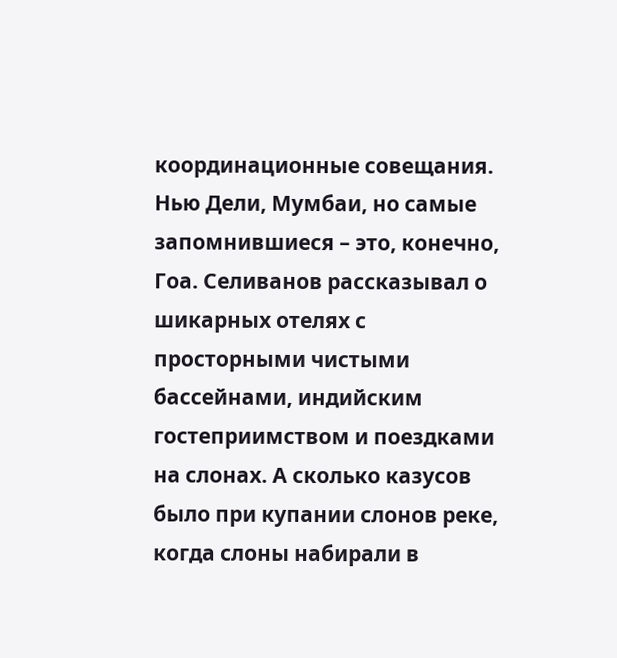координационные совещания. Нью Дели, Мумбаи, но самые запомнившиеся – это, конечно, Гоа. Селиванов рассказывал о шикарных отелях с просторными чистыми бассейнами, индийским гостеприимством и поездками на слонах. А сколько казусов было при купании слонов реке, когда слоны набирали в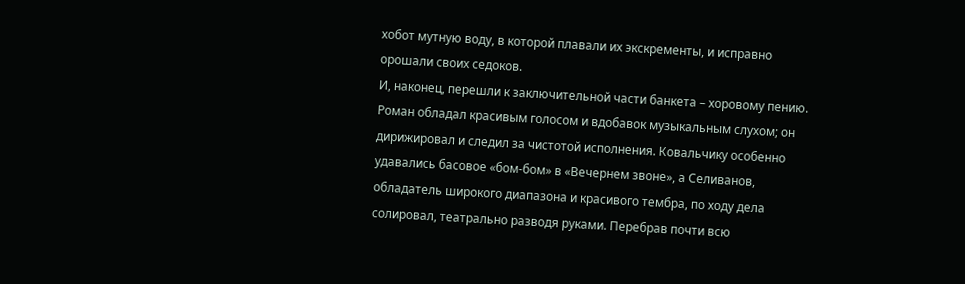хобот мутную воду, в которой плавали их экскременты, и исправно орошали своих седоков.
И, наконец, перешли к заключительной части банкета – хоровому пению. Роман обладал красивым голосом и вдобавок музыкальным слухом; он дирижировал и следил за чистотой исполнения. Ковальчику особенно удавались басовое «бом-бом» в «Вечернем звоне», а Селиванов, обладатель широкого диапазона и красивого тембра, по ходу дела солировал, театрально разводя руками. Перебрав почти всю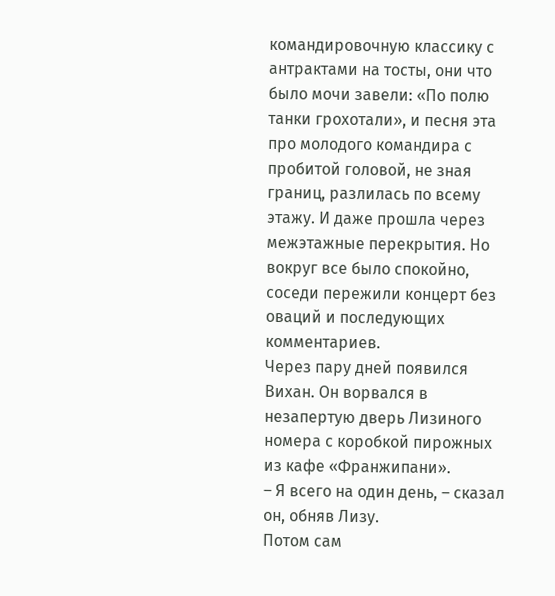командировочную классику с антрактами на тосты, они что было мочи завели: «По полю танки грохотали», и песня эта про молодого командира с пробитой головой, не зная границ, разлилась по всему этажу. И даже прошла через межэтажные перекрытия. Но вокруг все было спокойно, соседи пережили концерт без оваций и последующих комментариев.
Через пару дней появился Вихан. Он ворвался в незапертую дверь Лизиного номера с коробкой пирожных из кафе «Франжипани».
– Я всего на один день, – сказал он, обняв Лизу.
Потом сам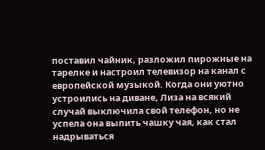поставил чайник, разложил пирожные на тарелке и настроил телевизор на канал с европейской музыкой. Когда они уютно устроились на диване, Лиза на всякий случай выключила свой телефон, но не успела она выпить чашку чая, как стал надрываться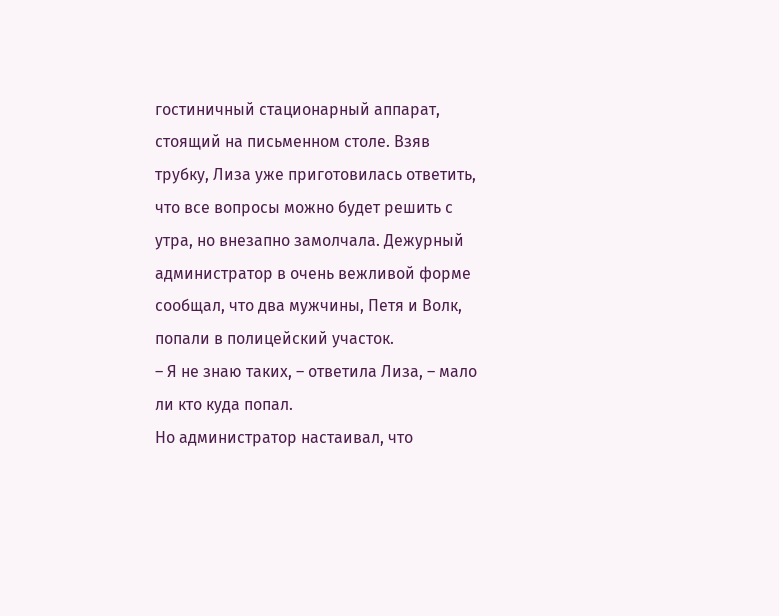гостиничный стационарный аппарат, стоящий на письменном столе. Взяв трубку, Лиза уже приготовилась ответить, что все вопросы можно будет решить с утра, но внезапно замолчала. Дежурный администратор в очень вежливой форме сообщал, что два мужчины, Петя и Волк, попали в полицейский участок.
– Я не знаю таких, – ответила Лиза, – мало ли кто куда попал.
Но администратор настаивал, что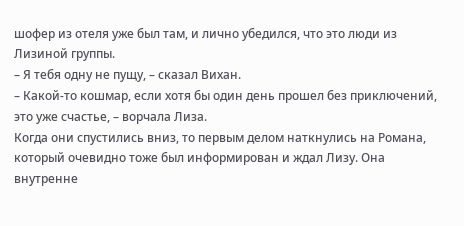шофер из отеля уже был там, и лично убедился, что это люди из Лизиной группы.
– Я тебя одну не пущу, – сказал Вихан.
– Какой-то кошмар, если хотя бы один день прошел без приключений, это уже счастье, – ворчала Лиза.
Когда они спустились вниз, то первым делом наткнулись на Романа, который очевидно тоже был информирован и ждал Лизу. Она внутренне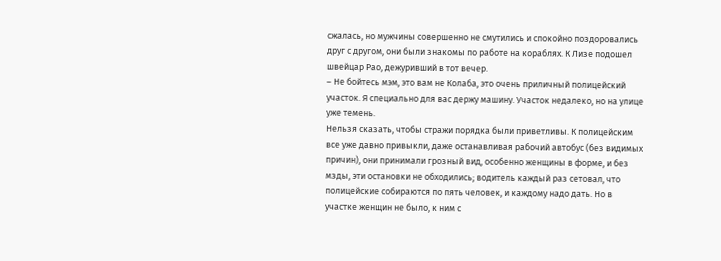сжалась, но мужчины совершенно не смутились и спокойно поздоровались друг с другом, они были знакомы по работе на кораблях. К Лизе подошел швейцар Рао, дежуривший в тот вечер.
– Не бойтесь мэм, это вам не Колаба, это очень приличный полицейский участок. Я специально для вас держу машину. Участок недалеко, но на улице уже темень.
Нельзя сказать, чтобы стражи порядка были приветливы. К полицейским все уже давно привыкли, даже останавливая рабочий автобус (без видимых причин), они принимали грозный вид, особенно женщины в форме, и без мзды, эти остановки не обходились; водитель каждый раз сетовал, что полицейские собираются по пять человек, и каждому надо дать. Но в участке женщин не было, к ним с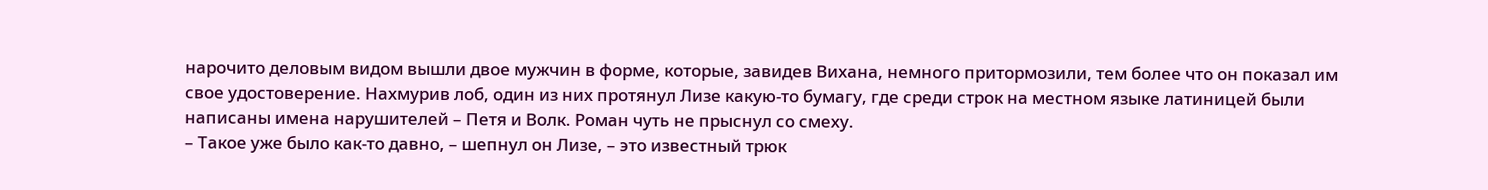нарочито деловым видом вышли двое мужчин в форме, которые, завидев Вихана, немного притормозили, тем более что он показал им свое удостоверение. Нахмурив лоб, один из них протянул Лизе какую-то бумагу, где среди строк на местном языке латиницей были написаны имена нарушителей – Петя и Волк. Роман чуть не прыснул со смеху.
– Такое уже было как-то давно, – шепнул он Лизе, – это известный трюк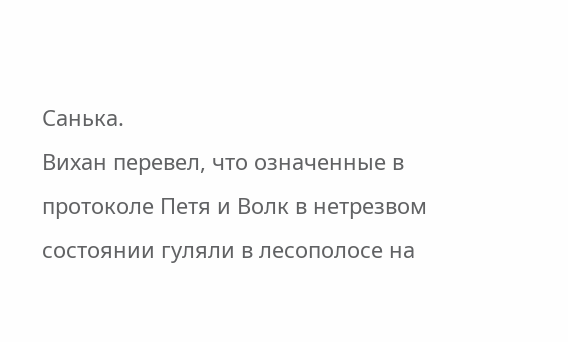Санька.
Вихан перевел, что означенные в протоколе Петя и Волк в нетрезвом состоянии гуляли в лесополосе на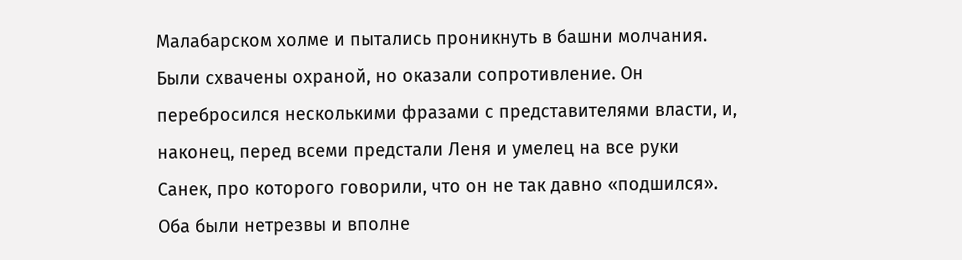Малабарском холме и пытались проникнуть в башни молчания. Были схвачены охраной, но оказали сопротивление. Он перебросился несколькими фразами с представителями власти, и, наконец, перед всеми предстали Леня и умелец на все руки Санек, про которого говорили, что он не так давно «подшился». Оба были нетрезвы и вполне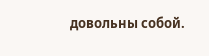довольны собой.